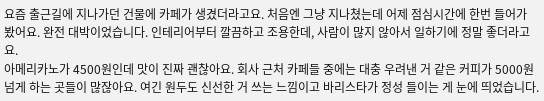요즘 출근길에 지나가던 건물에 카페가 생겼더라고요. 처음엔 그냥 지나쳤는데 어제 점심시간에 한번 들어가 봤어요. 완전 대박이었습니다. 인테리어부터 깔끔하고 조용한데, 사람이 많지 않아서 일하기에 정말 좋더라고요.
아메리카노가 4500원인데 맛이 진짜 괜찮아요. 회사 근처 카페들 중에는 대충 우려낸 거 같은 커피가 5000원 넘게 하는 곳들이 많잖아요. 여긴 원두도 신선한 거 쓰는 느낌이고 바리스타가 정성 들이는 게 눈에 띄었습니다.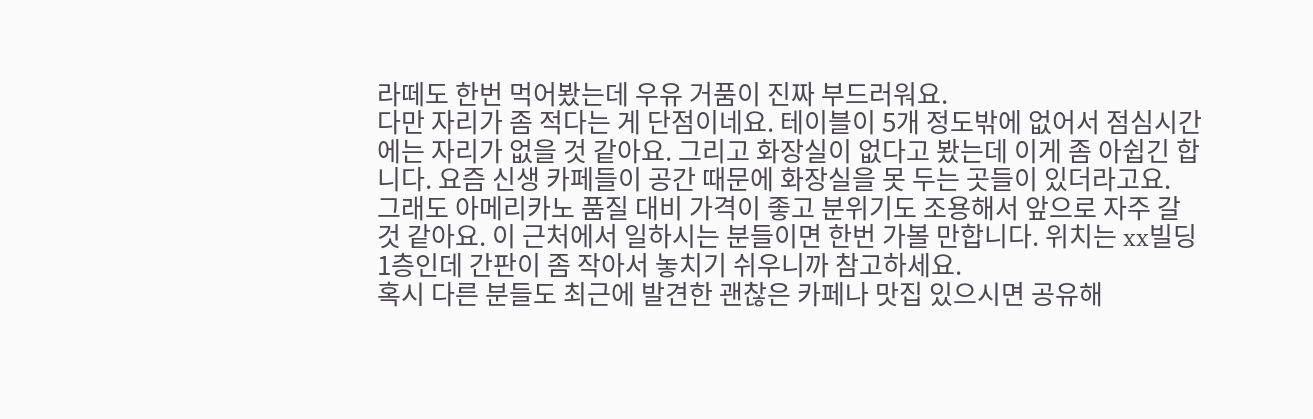라떼도 한번 먹어봤는데 우유 거품이 진짜 부드러워요.
다만 자리가 좀 적다는 게 단점이네요. 테이블이 5개 정도밖에 없어서 점심시간에는 자리가 없을 것 같아요. 그리고 화장실이 없다고 봤는데 이게 좀 아쉽긴 합니다. 요즘 신생 카페들이 공간 때문에 화장실을 못 두는 곳들이 있더라고요.
그래도 아메리카노 품질 대비 가격이 좋고 분위기도 조용해서 앞으로 자주 갈 것 같아요. 이 근처에서 일하시는 분들이면 한번 가볼 만합니다. 위치는 xx빌딩 1층인데 간판이 좀 작아서 놓치기 쉬우니까 참고하세요.
혹시 다른 분들도 최근에 발견한 괜찮은 카페나 맛집 있으시면 공유해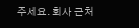주세요. 회사 근처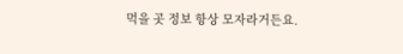먹을 곳 정보 항상 모자라거든요.